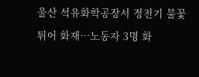울산 석유화학공장서 정전기 불꽃 튀어 화재…노동자 3명 화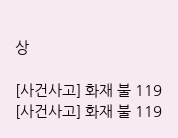상

[사건사고] 화재 불 119
[사건사고] 화재 불 119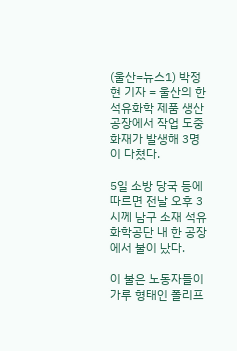(울산=뉴스1) 박정현 기자 = 울산의 한 석유화학 제품 생산 공장에서 작업 도중 화재가 발생해 3명이 다쳤다.

5일 소방 당국 등에 따르면 전날 오후 3시께 남구 소재 석유화학공단 내 한 공장에서 불이 났다.

이 불은 노동자들이 가루 형태인 폴리프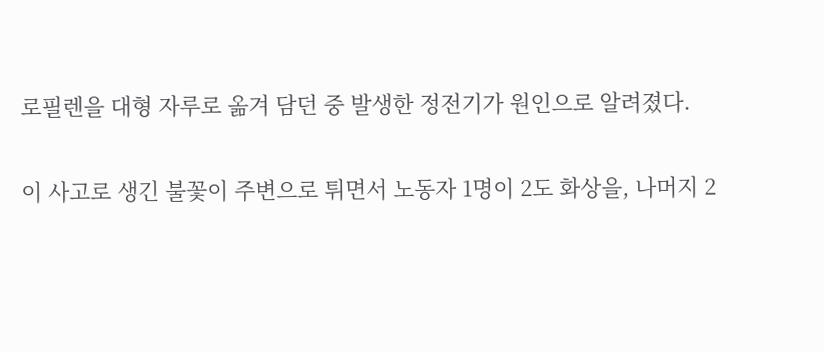로필렌을 대형 자루로 옮겨 담던 중 발생한 정전기가 원인으로 알려졌다.

이 사고로 생긴 불꽃이 주변으로 튀면서 노동자 1명이 2도 화상을, 나머지 2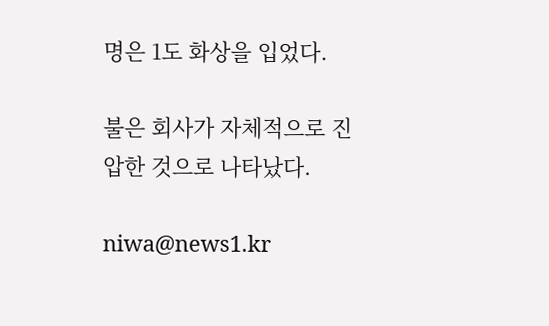명은 1도 화상을 입었다.

불은 회사가 자체적으로 진압한 것으로 나타났다.

niwa@news1.kr